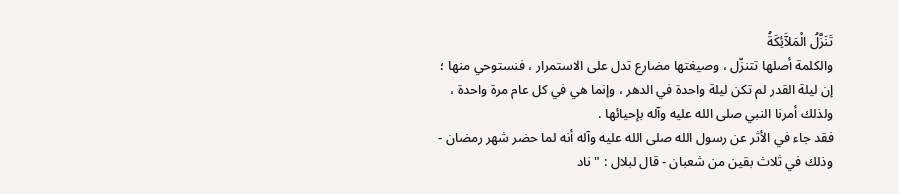تَنَزَّلُ الْمَلآَئِكَةُ
والكلمة أصلها تتنزّل ، وصيغتها مضارع تدل على الاستمرار ، فنستوحي منها ؛ إن ليلة القدر لم تكن ليلة واحدة في الدهر ، وإنما هي في كل عام مرة واحدة ، ولذلك أمرنا النبي صلى الله عليه وآله بإحيائها .
فقد جاء في الأثر عن رسول الله صلى الله عليه وآله أنه لما حضر شهر رمضان - وذلك في ثلاث بقين من شعبان - قال لبلال : " ناد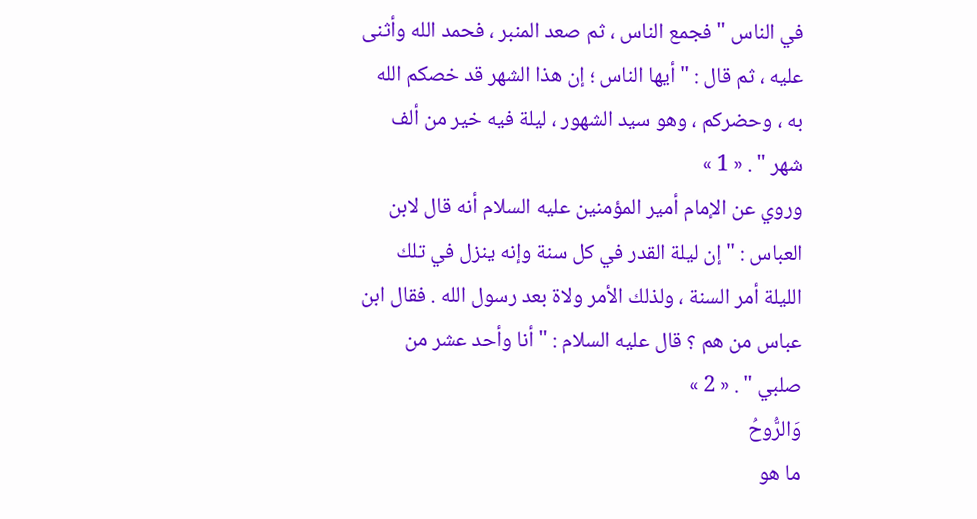في الناس " فجمع الناس ، ثم صعد المنبر ، فحمد الله وأثنى عليه ، ثم قال : " أيها الناس ؛ إن هذا الشهر قد خصكم الله به ، وحضركم ، وهو سيد الشهور ، ليلة فيه خير من ألف شهر " . « 1 »
وروي عن الإمام أمير المؤمنين عليه السلام أنه قال لابن العباس : " إن ليلة القدر في كل سنة وإنه ينزل في تلك الليلة أمر السنة ، ولذلك الأمر ولاة بعد رسول الله . فقال ابن عباس من هم ؟ قال عليه السلام : " أنا وأحد عشر من صلبي " . « 2 »
وَالرُّوحُ
ما هو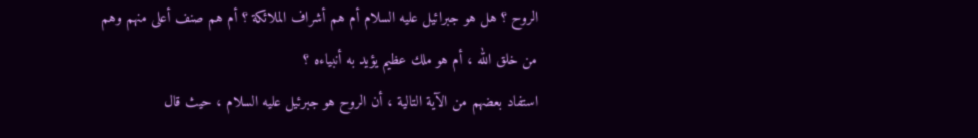الروح ؟ هل هو جبرائيل عليه السلام أم هم أشراف الملائكة ؟ أم هم صنف أعلى منهم وهم من خلق الله ، أم هو ملك عظيم يؤيد به أنبياءه ؟
استفاد بعضهم من الآية التالية ، أن الروح هو جبرئيل عليه السلام ، حيث قال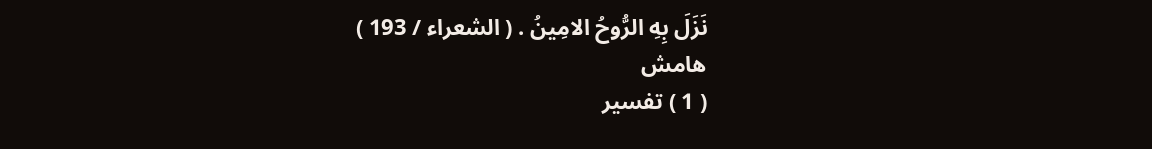نَزَلَ بِهِ الرُّوحُ الامِينُ . ( الشعراء / 193 )
هامش
( 1 ) تفسير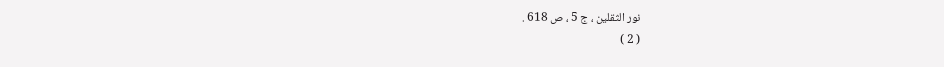نور الثقلين ، ج 5 ، ص 618 .
( 2 )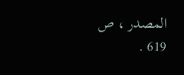المصدر ، ص 619 .